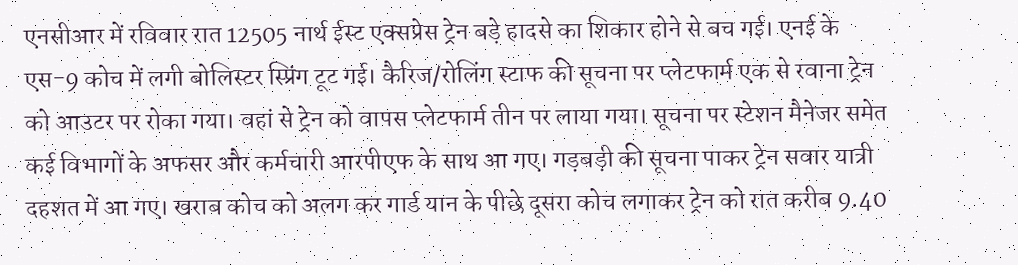एनसीआर में रविवार रात 12505 नार्थ ईस्ट एक्सप्रेस ट्रेन बड़े हादसे का शिकार होने से बच गई। एनई के एस-9 कोच में लगी बोलिस्टर स्प्रिंग टूट गई। कैरिज/रोलिंग स्टाफ की सूचना पर प्लेटफार्म एक से रवाना ट्रेन को आउटर पर रोका गया। वहां से ट्रेन को वापस प्लेटफार्म तीन पर लाया गया। सूचना पर स्टेशन मैनेजर समेत कई विभागों के अफसर और कर्मचारी आरपीएफ के साथ आ गए। गड़बड़ी की सूचना पाकर ट्रेन सवार यात्री दहशत में आ गए। खराब कोच को अलग कर गार्ड यान के पीछे दूसरा कोच लगाकर ट्रेन को रात करीब 9.40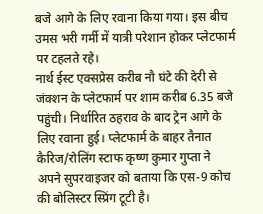बजे आगे के लिए रवाना किया गया। इस बीच उमस भरी गर्मी में यात्री परेशान होकर प्लेटफार्म पर टहलते रहे।
नार्थ ईस्ट एक्सप्रेस करीब नौ घंटे की देरी से जंक्शन के प्लेटफार्म पर शाम करीब 6.35 बजे पहुंची। निर्धारित ठहराव के बाद ट्रेन आगे के लिए रवाना हुई। प्लेटफार्म के बाहर तैनात कैरिज/रोलिंग स्टाफ कृष्ण कुमार गुप्ता ने अपने सुपरवाइजर को बताया कि एस-9 कोच की बोलिस्टर स्प्रिंग टूटी है।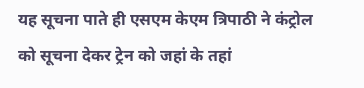यह सूचना पाते ही एसएम केएम त्रिपाठी ने कंट्रोल को सूचना देकर ट्रेन को जहां के तहां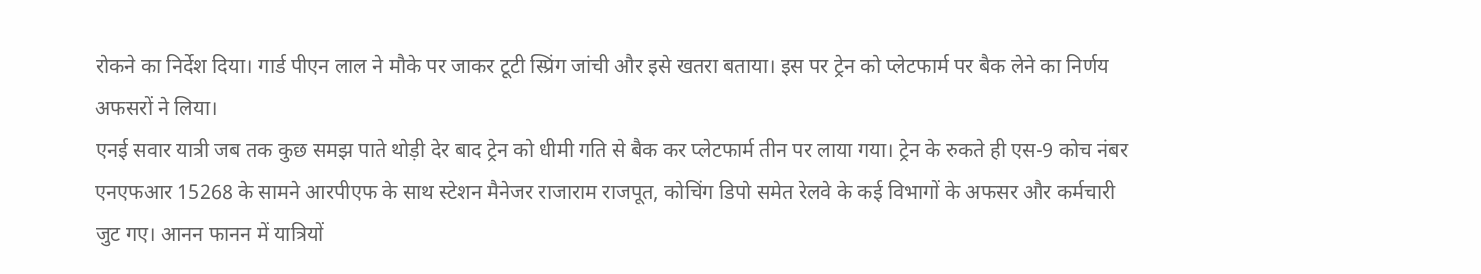रोकने का निर्देश दिया। गार्ड पीएन लाल ने मौके पर जाकर टूटी स्प्रिंग जांची और इसे खतरा बताया। इस पर ट्रेन को प्लेटफार्म पर बैक लेने का निर्णय अफसरों ने लिया।
एनई सवार यात्री जब तक कुछ समझ पाते थोड़ी देर बाद ट्रेन को धीमी गति से बैक कर प्लेटफार्म तीन पर लाया गया। ट्रेन के रुकते ही एस-9 कोच नंबर एनएफआर 15268 के सामने आरपीएफ के साथ स्टेशन मैनेजर राजाराम राजपूत, कोचिंग डिपो समेत रेलवे के कई विभागों के अफसर और कर्मचारी जुट गए। आनन फानन में यात्रियों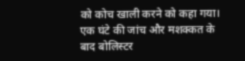को कोच खाली करने को कहा गया। एक घंटे की जांच और मशक्कत के बाद बोलिस्टर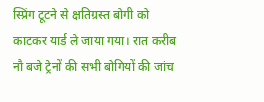स्प्रिंग टूटने से क्षतिग्रस्त बोगी को काटकर यार्ड ले जाया गया। रात करीब नौ बजे ट्रेनों की सभी बोगियों की जांच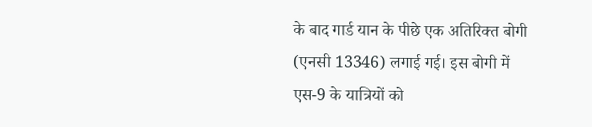के बाद गार्ड यान के पीछे एक अतिरिक्त बोगी (एनसी 13346) लगाई गई। इस बोगी में एस-9 के यात्रियों को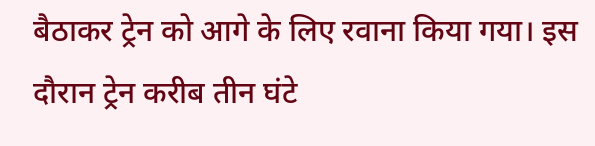बैठाकर ट्रेन को आगे के लिए रवाना किया गया। इस दौरान ट्रेन करीब तीन घंटे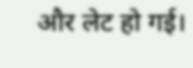और लेट हो गई।